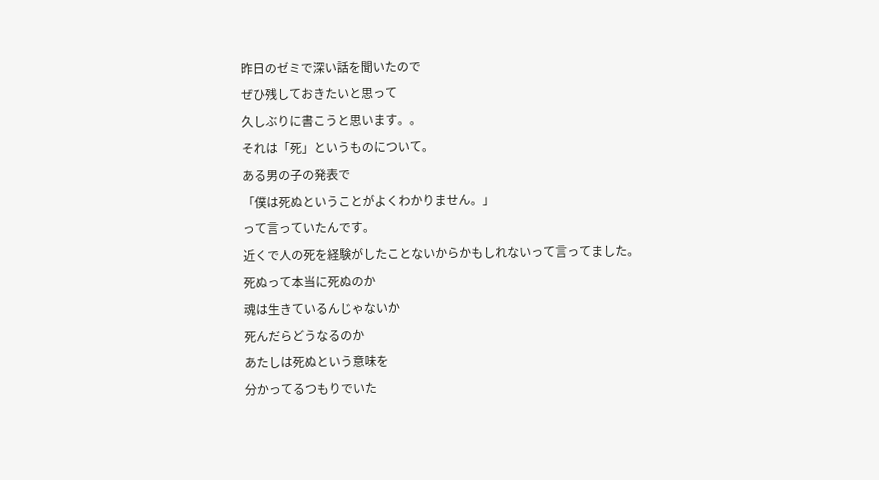昨日のゼミで深い話を聞いたので
ぜひ残しておきたいと思って
久しぶりに書こうと思います。。
それは「死」というものについて。
ある男の子の発表で
「僕は死ぬということがよくわかりません。」
って言っていたんです。
近くで人の死を経験がしたことないからかもしれないって言ってました。
死ぬって本当に死ぬのか
魂は生きているんじゃないか
死んだらどうなるのか
あたしは死ぬという意味を
分かってるつもりでいた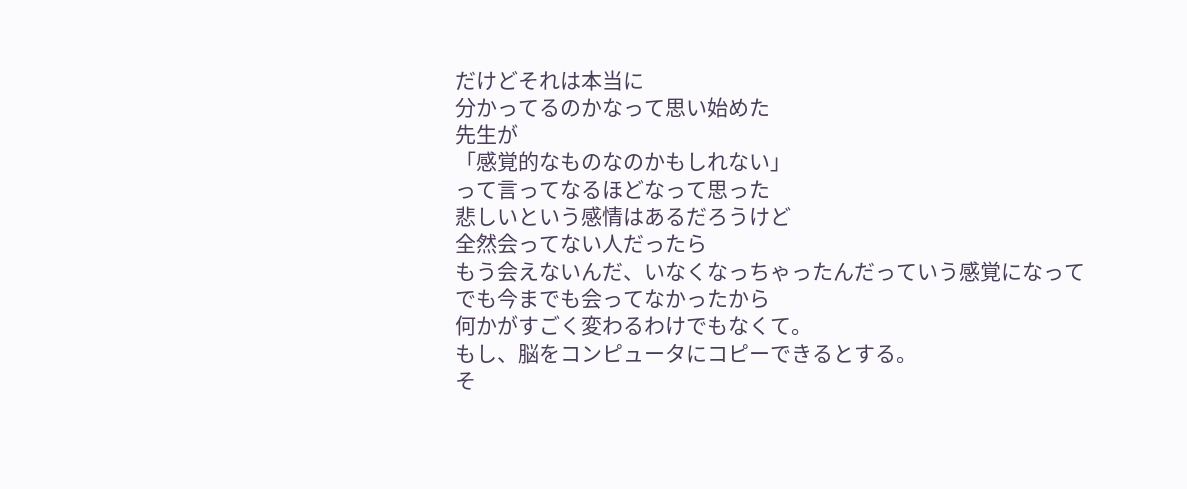だけどそれは本当に
分かってるのかなって思い始めた
先生が
「感覚的なものなのかもしれない」
って言ってなるほどなって思った
悲しいという感情はあるだろうけど
全然会ってない人だったら
もう会えないんだ、いなくなっちゃったんだっていう感覚になって
でも今までも会ってなかったから
何かがすごく変わるわけでもなくて。
もし、脳をコンピュータにコピーできるとする。
そ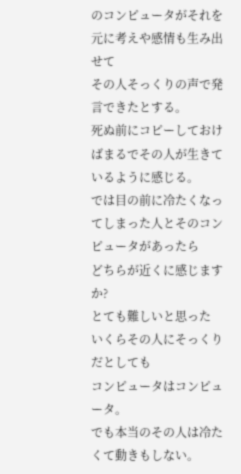のコンピュータがそれを元に考えや感情も生み出せて
その人そっくりの声で発言できたとする。
死ぬ前にコピーしておけばまるでその人が生きているように感じる。
では目の前に冷たくなってしまった人とそのコンピュータがあったら
どちらが近くに感じますか?
とても難しいと思った
いくらその人にそっくりだとしても
コンピュータはコンピュータ。
でも本当のその人は冷たくて動きもしない。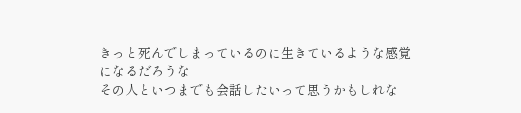きっと死んでしまっているのに生きているような感覚になるだろうな
その人といつまでも会話したいって思うかもしれな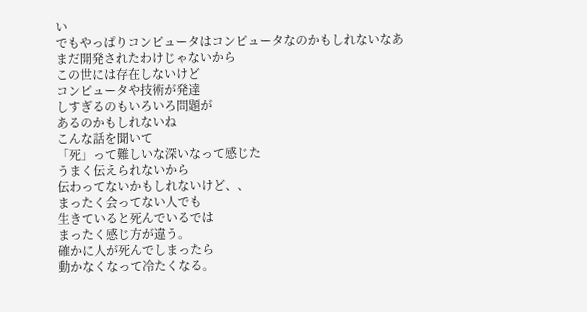い
でもやっぱりコンピュータはコンピュータなのかもしれないなあ
まだ開発されたわけじゃないから
この世には存在しないけど
コンピュータや技術が発達
しすぎるのもいろいろ問題が
あるのかもしれないね
こんな話を聞いて
「死」って難しいな深いなって感じた
うまく伝えられないから
伝わってないかもしれないけど、、
まったく会ってない人でも
生きていると死んでいるでは
まったく感じ方が違う。
確かに人が死んでしまったら
動かなくなって冷たくなる。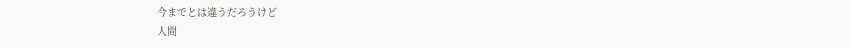今までとは違うだろうけど
人間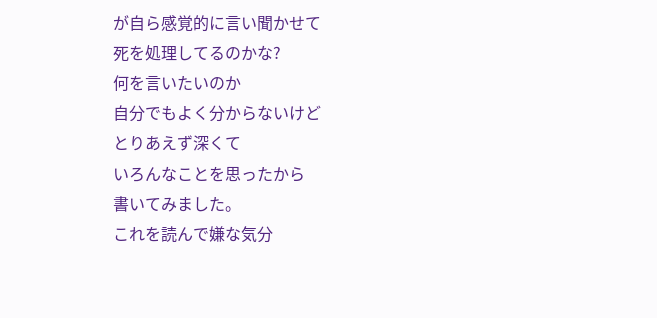が自ら感覚的に言い聞かせて
死を処理してるのかな?
何を言いたいのか
自分でもよく分からないけど
とりあえず深くて
いろんなことを思ったから
書いてみました。
これを読んで嫌な気分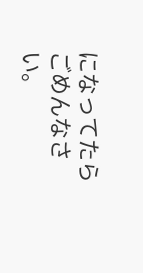になってたらごめんなさい。